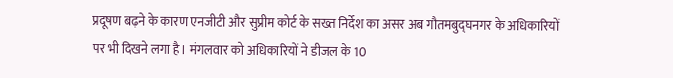प्रदूषण बढ़ने के कारण एनजीटी और सुप्रीम कोर्ट के सख्त निर्देश का असर अब गौतमबुद्घनगर के अधिकारियों पर भी दिखने लगा है। मंगलवार को अधिकारियों ने डीजल के 10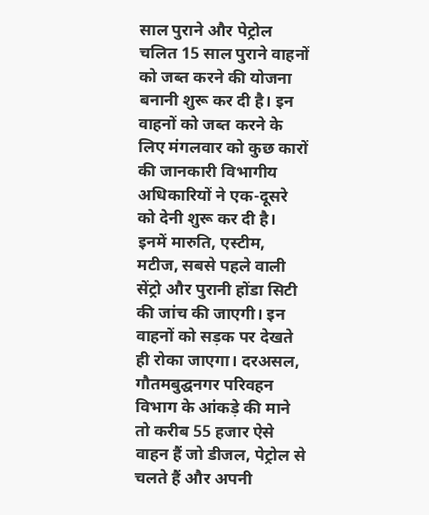साल पुराने और पेट्रोल चलित 15 साल पुराने वाहनों को जब्त करने की योजना बनानी शुरू कर दी है। इन वाहनों को जब्त करने के लिए मंगलवार को कुछ कारों की जानकारी विभागीय अधिकारियों ने एक-दूसरे को देनी शुरू कर दी है।
इनमें मारुति, एस्टीम, मटीज, सबसे पहले वाली सेंट्रो और पुरानी होंडा सिटी की जांच की जाएगी। इन वाहनों को सड़क पर देखते ही रोका जाएगा। दरअसल, गौतमबुद्घनगर परिवहन विभाग के आंकड़े की माने तो करीब 55 हजार ऐसे वाहन हैं जो डीजल, पेट्रोल से चलते हैं और अपनी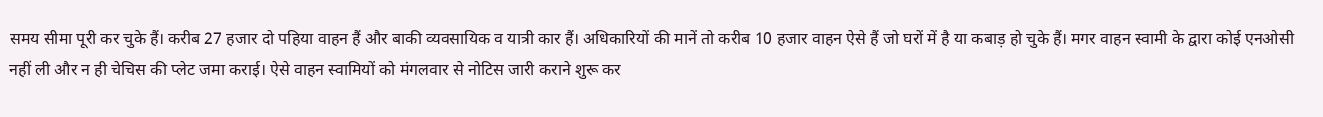समय सीमा पूरी कर चुके हैं। करीब 27 हजार दो पहिया वाहन हैं और बाकी व्यवसायिक व यात्री कार हैं। अधिकारियों की मानें तो करीब 10 हजार वाहन ऐसे हैं जो घरों में है या कबाड़ हो चुके हैं। मगर वाहन स्वामी के द्वारा कोई एनओसी नहीं ली और न ही चेचिस की प्लेट जमा कराई। ऐसे वाहन स्वामियों को मंगलवार से नोटिस जारी कराने शुरू कर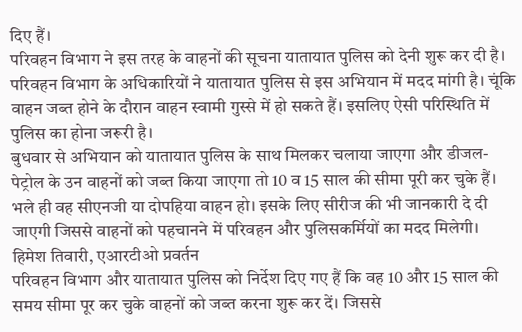दिए हैं।
परिवहन विभाग ने इस तरह के वाहनों की सूचना यातायात पुलिस को देनी शुरू कर दी है। परिवहन विभाग के अधिकारियों ने यातायात पुलिस से इस अभियान में मदद मांगी है। चूंकि वाहन जब्त होने के दौरान वाहन स्वामी गुस्से में हो सकते हैं। इसलिए ऐसी परिस्थिति में पुलिस का होना जरूरी है।
बुधवार से अभियान को यातायात पुलिस के साथ मिलकर चलाया जाएगा और डीजल-पेट्रोल के उन वाहनों को जब्त किया जाएगा तो 10 व 15 साल की सीमा पूरी कर चुके हैं। भले ही वह सीएनजी या दोपहिया वाहन हो। इसके लिए सीरीज की भी जानकारी दे दी जाएगी जिससे वाहनों को पहचानने में परिवहन और पुलिसकर्मियों का मदद मिलेगी।
हिमेश तिवारी, एआरटीओ प्रवर्तन
परिवहन विभाग और यातायात पुलिस को निर्देश दिए गए हैं कि वह 10 और 15 साल की समय सीमा पूर कर चुके वाहनों को जब्त करना शुरू कर दें। जिससे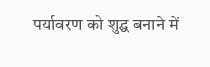पर्यावरण को शुद्घ बनाने में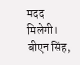मदद मिलेगी।
बीएन सिंह,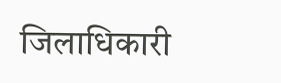जिलाधिकारी